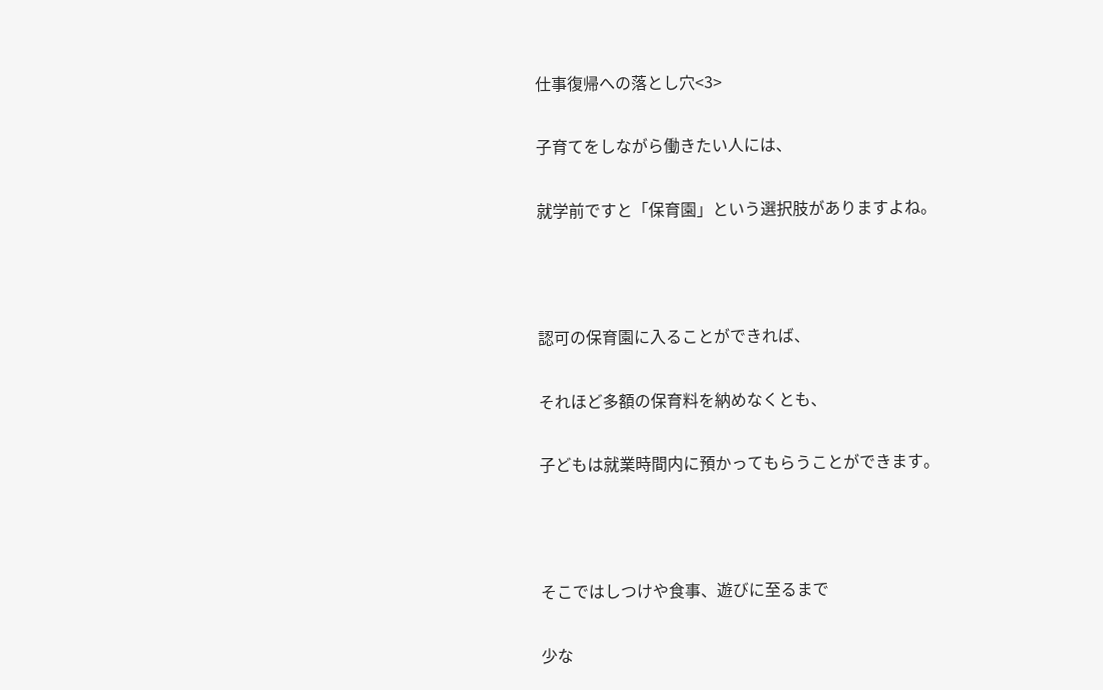仕事復帰への落とし穴<3>

子育てをしながら働きたい人には、

就学前ですと「保育園」という選択肢がありますよね。



認可の保育園に入ることができれば、

それほど多額の保育料を納めなくとも、

子どもは就業時間内に預かってもらうことができます。



そこではしつけや食事、遊びに至るまで

少な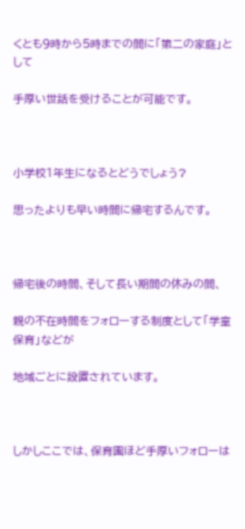くとも9時から5時までの間に「第二の家庭」として

手厚い世話を受けることが可能です。



小学校1年生になるとどうでしょう?

思ったよりも早い時間に帰宅するんです。



帰宅後の時間、そして長い期間の休みの間、

親の不在時間をフォローする制度として「学童保育」などが

地域ごとに設置されています。



しかしここでは、保育園ほど手厚いフォローは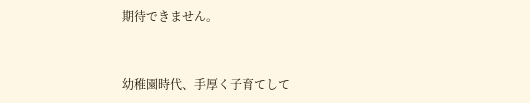期待できません。



幼稚園時代、手厚く子育てして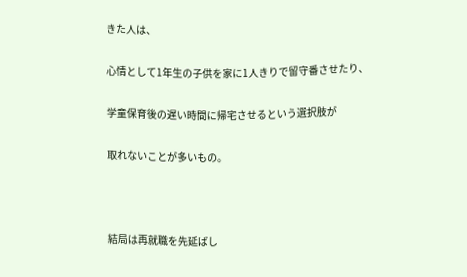きた人は、

心情として1年生の子供を家に1人きりで留守番させたり、

学童保育後の遅い時間に帰宅させるという選択肢が

取れないことが多いもの。



結局は再就職を先延ばし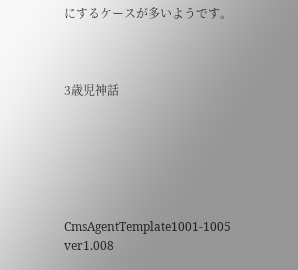にするケースが多いようです。



3歳児神話






CmsAgentTemplate1001-1005 ver1.008